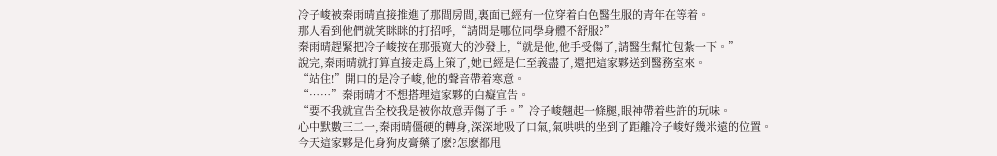冷子峻被秦雨晴直接推進了那間房間,裏面已經有一位穿着白色醫生服的青年在等着。
那人看到他們就笑眯眯的打招呼,“請問是哪位同學身體不舒服?”
秦雨晴趕緊把冷子峻按在那張寬大的沙發上,“就是他,他手受傷了,請醫生幫忙包紮一下。”
說完,秦雨晴就打算直接走爲上策了,她已經是仁至義盡了,還把這家夥送到醫務室來。
“站住!”開口的是冷子峻,他的聲音帶着寒意。
“……”秦雨晴才不想搭理這家夥的白癡宣告。
“要不我就宣告全校我是被你故意弄傷了手。”冷子峻翹起一條腿,眼神帶着些許的玩味。
心中默數三二一,秦雨晴僵硬的轉身,深深地吸了口氣,氣哄哄的坐到了距離冷子峻好幾米遠的位置。
今天這家夥是化身狗皮膏藥了麽?怎麽都甩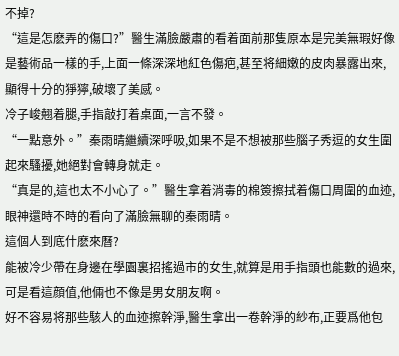不掉?
“這是怎麽弄的傷口?”醫生滿臉嚴肅的看着面前那隻原本是完美無瑕好像是藝術品一樣的手,上面一條深深地紅色傷疤,甚至将細嫩的皮肉暴露出來,顯得十分的猙獰,破壞了美感。
冷子峻翹着腿,手指敲打着桌面,一言不發。
“一點意外。”秦雨晴繼續深呼吸,如果不是不想被那些腦子秀逗的女生圍起來騷擾,她絕對會轉身就走。
“真是的,這也太不小心了。”醫生拿着消毒的棉簽擦拭着傷口周圍的血迹,眼神還時不時的看向了滿臉無聊的秦雨晴。
這個人到底什麽來曆?
能被冷少帶在身邊在學園裏招搖過市的女生,就算是用手指頭也能數的過來,可是看這顔值,他倆也不像是男女朋友啊。
好不容易将那些駭人的血迹擦幹淨,醫生拿出一卷幹淨的紗布,正要爲他包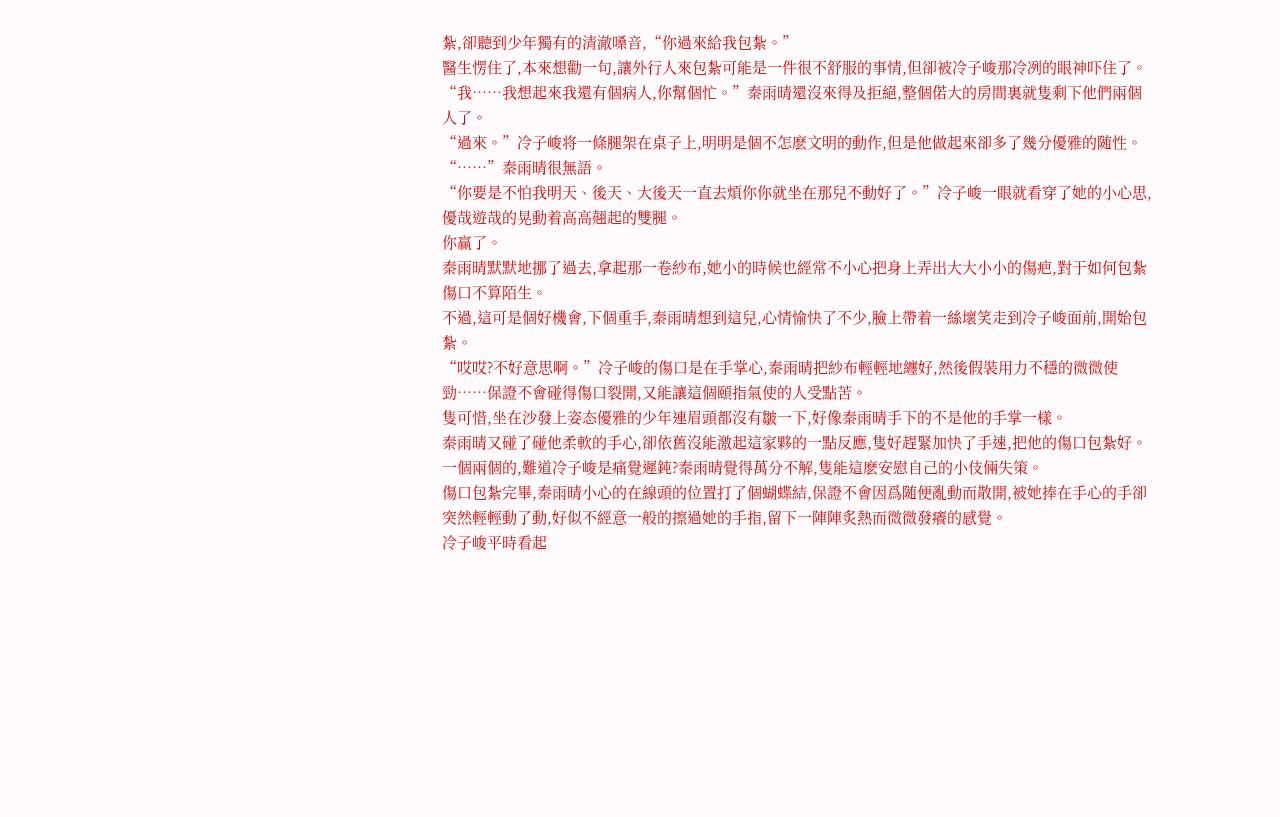紮,卻聽到少年獨有的清澈嗓音,“你過來給我包紮。”
醫生愣住了,本來想勸一句,讓外行人來包紮可能是一件很不舒服的事情,但卻被冷子峻那冷冽的眼神吓住了。
“我……我想起來我還有個病人,你幫個忙。”秦雨晴還沒來得及拒絕,整個偌大的房間裏就隻剩下他們兩個人了。
“過來。”冷子峻将一條腿架在桌子上,明明是個不怎麽文明的動作,但是他做起來卻多了幾分優雅的随性。
“……”秦雨晴很無語。
“你要是不怕我明天、後天、大後天一直去煩你你就坐在那兒不動好了。”冷子峻一眼就看穿了她的小心思,優哉遊哉的晃動着高高翹起的雙腿。
你赢了。
秦雨晴默默地挪了過去,拿起那一卷紗布,她小的時候也經常不小心把身上弄出大大小小的傷疤,對于如何包紮傷口不算陌生。
不過,這可是個好機會,下個重手,秦雨晴想到這兒,心情愉快了不少,臉上帶着一絲壞笑走到冷子峻面前,開始包紮。
“哎哎?不好意思啊。”冷子峻的傷口是在手掌心,秦雨晴把紗布輕輕地纏好,然後假裝用力不穩的微微使勁……保證不會碰得傷口裂開,又能讓這個頤指氣使的人受點苦。
隻可惜,坐在沙發上姿态優雅的少年連眉頭都沒有皺一下,好像秦雨晴手下的不是他的手掌一樣。
秦雨晴又碰了碰他柔軟的手心,卻依舊沒能激起這家夥的一點反應,隻好趕緊加快了手速,把他的傷口包紮好。
一個兩個的,難道冷子峻是痛覺遲鈍?秦雨晴覺得萬分不解,隻能這麽安慰自己的小伎倆失策。
傷口包紮完畢,秦雨晴小心的在線頭的位置打了個蝴蝶結,保證不會因爲随便亂動而散開,被她捧在手心的手卻突然輕輕動了動,好似不經意一般的擦過她的手指,留下一陣陣炙熱而微微發癢的感覺。
冷子峻平時看起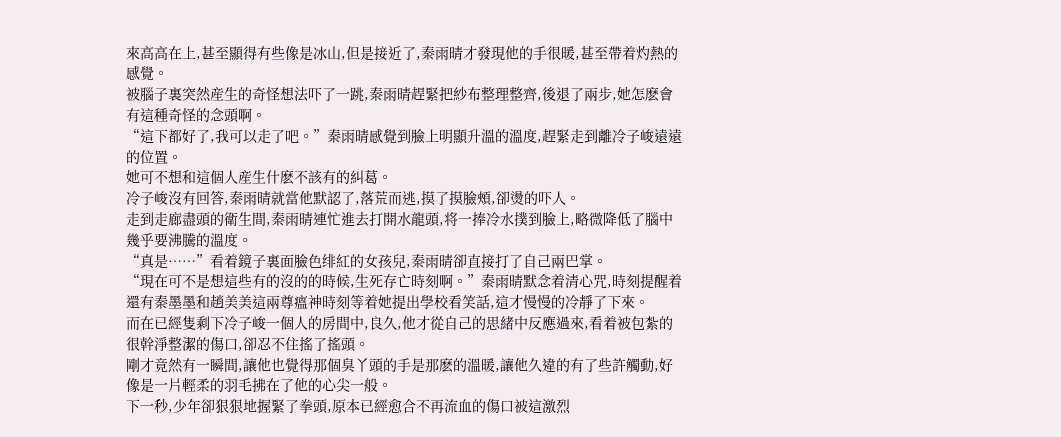來高高在上,甚至顯得有些像是冰山,但是接近了,秦雨晴才發現他的手很暖,甚至帶着灼熱的感覺。
被腦子裏突然産生的奇怪想法吓了一跳,秦雨晴趕緊把紗布整理整齊,後退了兩步,她怎麽會有這種奇怪的念頭啊。
“這下都好了,我可以走了吧。”秦雨晴感覺到臉上明顯升溫的溫度,趕緊走到離冷子峻遠遠的位置。
她可不想和這個人産生什麽不該有的糾葛。
冷子峻沒有回答,秦雨晴就當他默認了,落荒而逃,摸了摸臉頰,卻燙的吓人。
走到走廊盡頭的衛生間,秦雨晴連忙進去打開水龍頭,将一捧冷水撲到臉上,略微降低了腦中幾乎要沸騰的溫度。
“真是……”看着鏡子裏面臉色绯紅的女孩兒,秦雨晴卻直接打了自己兩巴掌。
“現在可不是想這些有的沒的的時候,生死存亡時刻啊。”秦雨晴默念着清心咒,時刻提醒着還有秦墨墨和趙美美這兩尊瘟神時刻等着她提出學校看笑話,這才慢慢的冷靜了下來。
而在已經隻剩下冷子峻一個人的房間中,良久,他才從自己的思緒中反應過來,看着被包紮的很幹淨整潔的傷口,卻忍不住搖了搖頭。
剛才竟然有一瞬間,讓他也覺得那個臭丫頭的手是那麽的溫暖,讓他久違的有了些許觸動,好像是一片輕柔的羽毛拂在了他的心尖一般。
下一秒,少年卻狠狠地握緊了拳頭,原本已經愈合不再流血的傷口被這激烈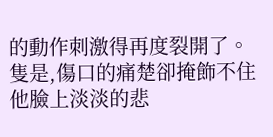的動作刺激得再度裂開了。
隻是,傷口的痛楚卻掩飾不住他臉上淡淡的悲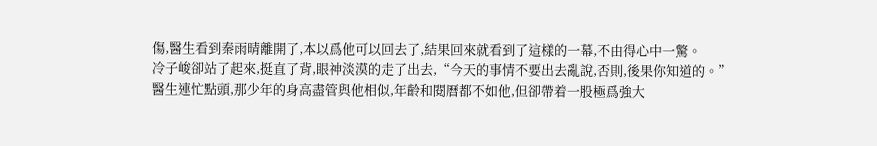傷,醫生看到秦雨晴離開了,本以爲他可以回去了,結果回來就看到了這樣的一幕,不由得心中一驚。
冷子峻卻站了起來,挺直了背,眼神淡漠的走了出去,“今天的事情不要出去亂說,否則,後果你知道的。”
醫生連忙點頭,那少年的身高盡管與他相似,年齡和閱曆都不如他,但卻帶着一股極爲強大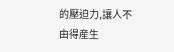的壓迫力,讓人不由得産生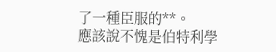了一種臣服的**。
應該說不愧是伯特利學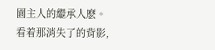園主人的繼承人麽。
看着那消失了的背影,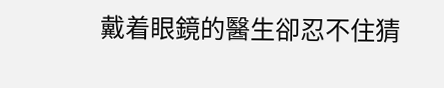戴着眼鏡的醫生卻忍不住猜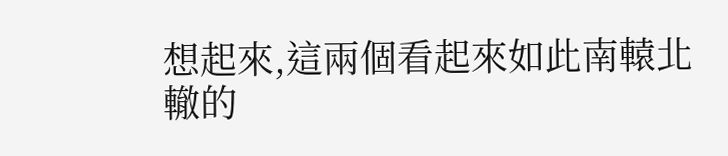想起來,這兩個看起來如此南轅北轍的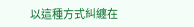以這種方式糾纏在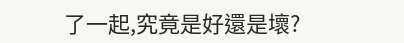了一起,究竟是好還是壞?